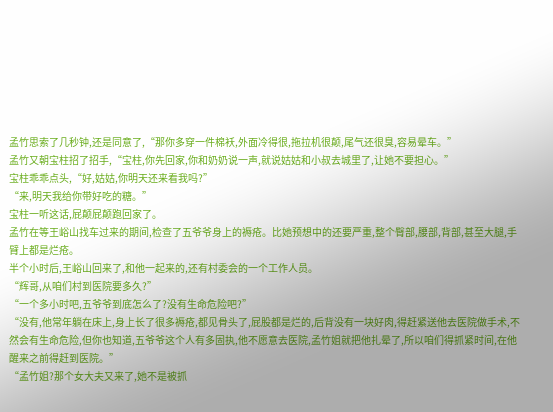孟竹思索了几秒钟,还是同意了,“那你多穿一件棉袄,外面冷得很,拖拉机很颠,尾气还很臭,容易晕车。”
孟竹又朝宝柱招了招手,“宝柱,你先回家,你和奶奶说一声,就说姑姑和小叔去城里了,让她不要担心。”
宝柱乖乖点头,“好,姑姑,你明天还来看我吗?”
“来,明天我给你带好吃的糖。”
宝柱一听这话,屁颠屁颠跑回家了。
孟竹在等王峪山找车过来的期间,检查了五爷爷身上的褥疮。比她预想中的还要严重,整个臀部,腰部,背部,甚至大腿,手臂上都是烂疮。
半个小时后,王峪山回来了,和他一起来的,还有村委会的一个工作人员。
“辉哥,从咱们村到医院要多久?”
“一个多小时吧,五爷爷到底怎么了?没有生命危险吧?”
“没有,他常年躺在床上,身上长了很多褥疮,都见骨头了,屁股都是烂的,后背没有一块好肉,得赶紧送他去医院做手术,不然会有生命危险,但你也知道,五爷爷这个人有多固执,他不愿意去医院,孟竹姐就把他扎晕了,所以咱们得抓紧时间,在他醒来之前得赶到医院。”
“孟竹姐?那个女大夫又来了,她不是被抓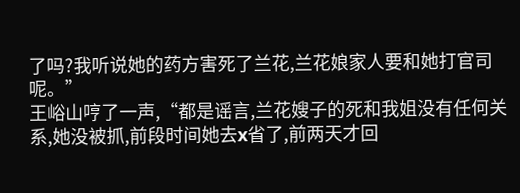了吗?我听说她的药方害死了兰花,兰花娘家人要和她打官司呢。”
王峪山哼了一声,“都是谣言,兰花嫂子的死和我姐没有任何关系,她没被抓,前段时间她去x省了,前两天才回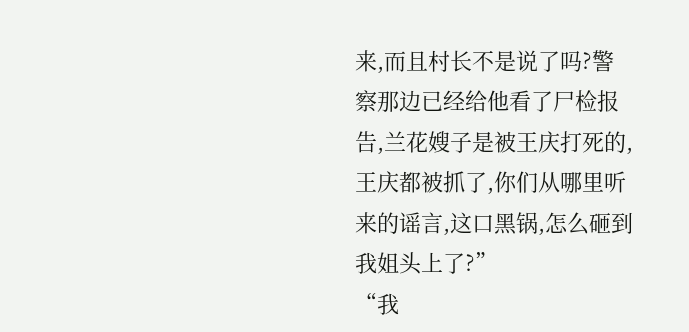来,而且村长不是说了吗?警察那边已经给他看了尸检报告,兰花嫂子是被王庆打死的,王庆都被抓了,你们从哪里听来的谣言,这口黑锅,怎么砸到我姐头上了?”
“我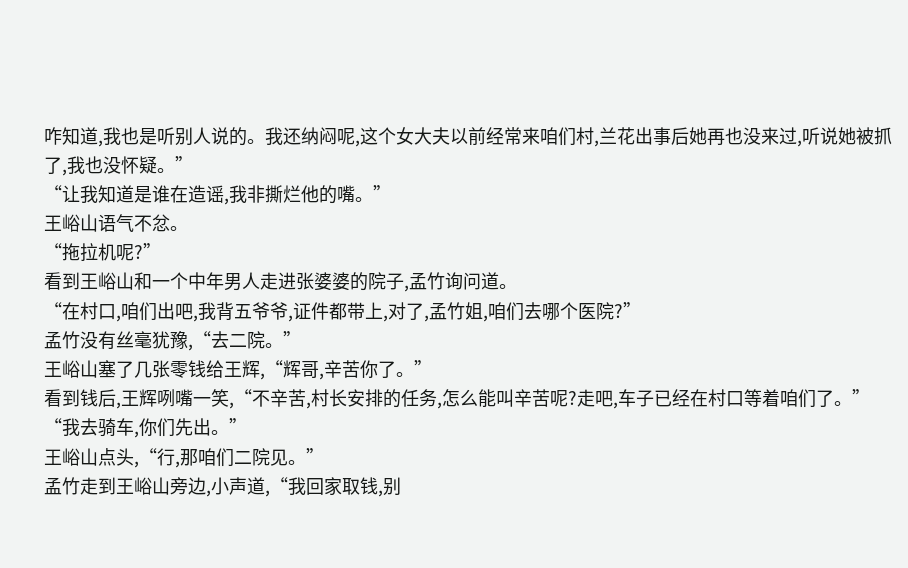咋知道,我也是听别人说的。我还纳闷呢,这个女大夫以前经常来咱们村,兰花出事后她再也没来过,听说她被抓了,我也没怀疑。”
“让我知道是谁在造谣,我非撕烂他的嘴。”
王峪山语气不忿。
“拖拉机呢?”
看到王峪山和一个中年男人走进张婆婆的院子,孟竹询问道。
“在村口,咱们出吧,我背五爷爷,证件都带上,对了,孟竹姐,咱们去哪个医院?”
孟竹没有丝毫犹豫,“去二院。”
王峪山塞了几张零钱给王辉,“辉哥,辛苦你了。”
看到钱后,王辉咧嘴一笑,“不辛苦,村长安排的任务,怎么能叫辛苦呢?走吧,车子已经在村口等着咱们了。”
“我去骑车,你们先出。”
王峪山点头,“行,那咱们二院见。”
孟竹走到王峪山旁边,小声道,“我回家取钱,别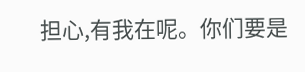担心,有我在呢。你们要是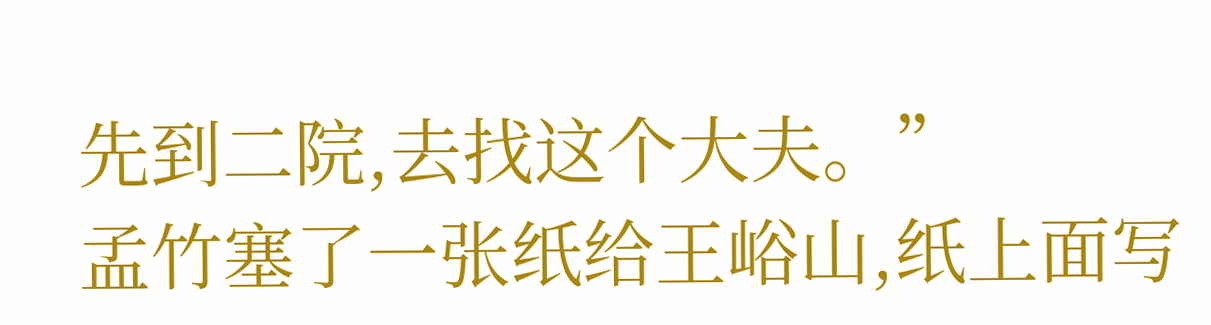先到二院,去找这个大夫。”
孟竹塞了一张纸给王峪山,纸上面写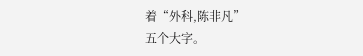着“外科,陈非凡”
五个大字。